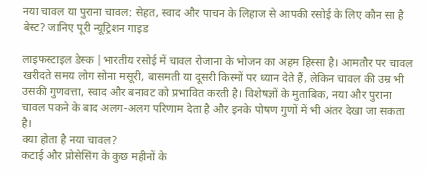नया चावल या पुराना चावल: सेहत, स्वाद और पाचन के लिहाज से आपकी रसोई के लिए कौन सा है बेस्ट? जानिए पूरी न्यूट्रिशन गाइड

लाइफस्टाइल डेस्क |भारतीय रसोई में चावल रोजाना के भोजन का अहम हिस्सा है। आमतौर पर चावल खरीदते समय लोग सोना मसूरी, बासमती या दूसरी किस्मों पर ध्यान देते हैं, लेकिन चावल की उम्र भी उसकी गुणवत्ता, स्वाद और बनावट को प्रभावित करती है। विशेषज्ञों के मुताबिक, नया और पुराना चावल पकने के बाद अलग-अलग परिणाम देता है और इनके पोषण गुणों में भी अंतर देखा जा सकता है।
क्या होता है नया चावल?
कटाई और प्रोसेसिंग के कुछ महीनों के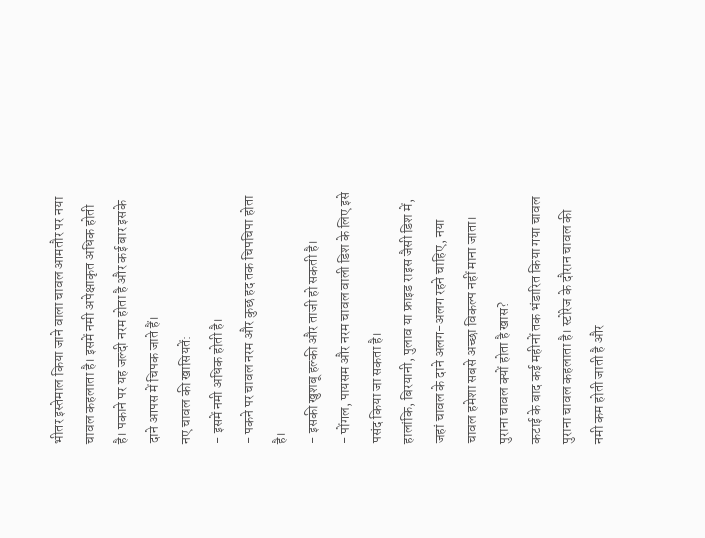भीतर इस्तेमाल किया जाने वाला चावल आमतौर पर नया चावल कहलाता है। इसमें नमी अपेक्षाकृत अधिक होती है। पकाने पर यह जल्दी नरम होता है और कई बार इसके दाने आपस में चिपक जाते हैं।
नए चावल की खासियतें:
- इसमें नमी अधिक होती है।
- पकने पर चावल नरम और कुछ हद तक चिपचिपा होता है।
- इसकी खुशबू हल्की और ताजी हो सकती है।
- पोंगल, पायसम और नरम चावल वाली डिश के लिए इसे पसंद किया जा सकता है।
हालांकि, बिरयानी, पुलाव या फ्राइड राइस जैसी डिश में, जहां चावल के दाने अलग-अलग रहने चाहिए, नया चावल हमेशा सबसे अच्छा विकल्प नहीं माना जाता।
पुराना चावल क्यों होता है खास?
कटाई के बाद कई महीनों तक भंडारित किया गया चावल पुराना चावल कहलाता है। स्टोरेज के दौरान चावल की नमी कम होती जाती है और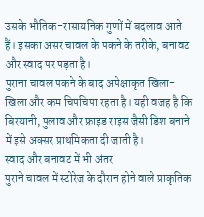उसके भौतिक-रासायनिक गुणों में बदलाव आते हैं। इसका असर चावल के पकने के तरीके, बनावट और स्वाद पर पड़ता है।
पुराना चावल पकने के बाद अपेक्षाकृत खिला-खिला और कम चिपचिपा रहता है। यही वजह है कि बिरयानी, पुलाव और फ्राइड राइस जैसी डिश बनाने में इसे अक्सर प्राथमिकता दी जाती है।
स्वाद और बनावट में भी अंतर
पुराने चावल में स्टोरेज के दौरान होने वाले प्राकृतिक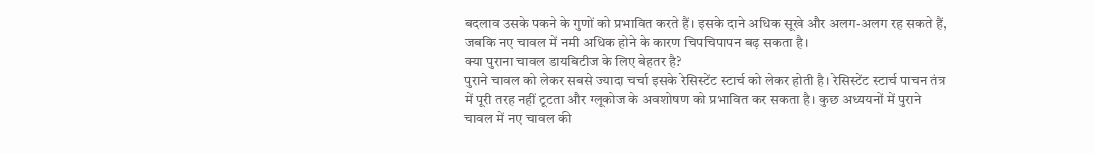बदलाव उसके पकने के गुणों को प्रभावित करते हैं। इसके दाने अधिक सूखे और अलग-अलग रह सकते हैं, जबकि नए चावल में नमी अधिक होने के कारण चिपचिपापन बढ़ सकता है।
क्या पुराना चावल डायबिटीज के लिए बेहतर है?
पुराने चावल को लेकर सबसे ज्यादा चर्चा इसके रेसिस्टेंट स्टार्च को लेकर होती है। रेसिस्टेंट स्टार्च पाचन तंत्र में पूरी तरह नहीं टूटता और ग्लूकोज के अवशोषण को प्रभावित कर सकता है। कुछ अध्ययनों में पुराने चावल में नए चावल की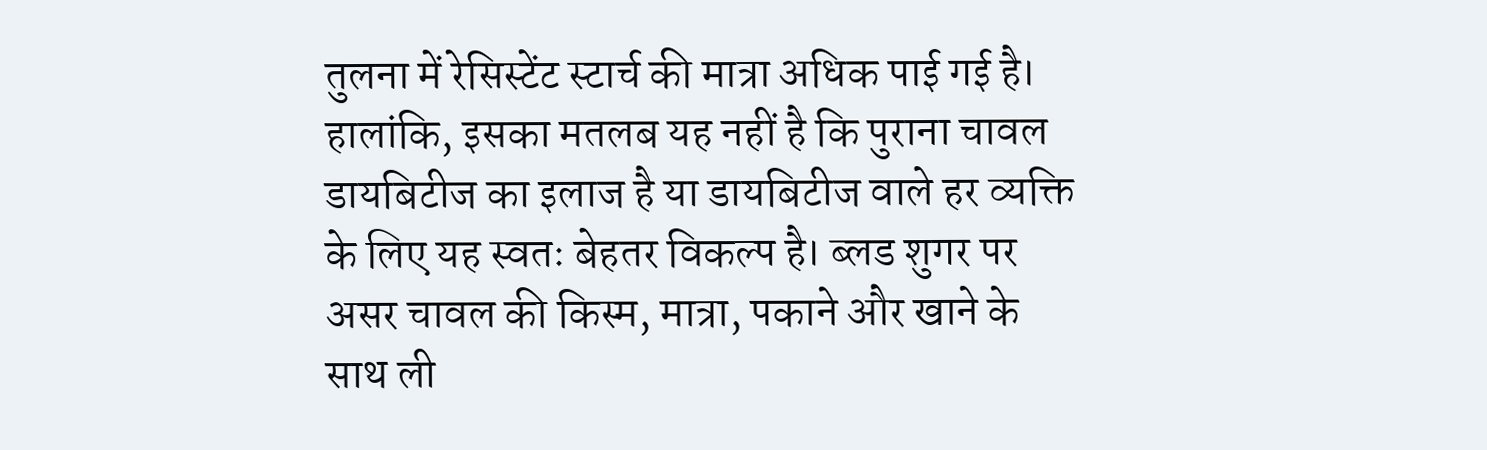तुलना में रेसिस्टेंट स्टार्च की मात्रा अधिक पाई गई है।
हालांकि, इसका मतलब यह नहीं है कि पुराना चावल डायबिटीज का इलाज है या डायबिटीज वाले हर व्यक्ति के लिए यह स्वतः बेहतर विकल्प है। ब्लड शुगर पर असर चावल की किस्म, मात्रा, पकाने और खाने के साथ ली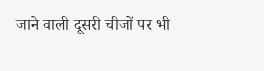जाने वाली दूसरी चीजों पर भी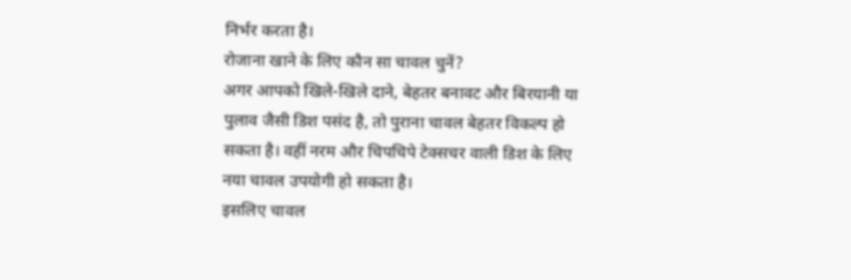निर्भर करता है।
रोजाना खाने के लिए कौन सा चावल चुनें?
अगर आपको खिले-खिले दाने, बेहतर बनावट और बिरयानी या पुलाव जैसी डिश पसंद है, तो पुराना चावल बेहतर विकल्प हो सकता है। वहीं नरम और चिपचिपे टेक्सचर वाली डिश के लिए नया चावल उपयोगी हो सकता है।
इसलिए चावल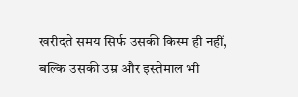खरीदते समय सिर्फ उसकी किस्म ही नहीं, बल्कि उसकी उम्र और इस्तेमाल भी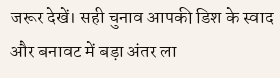जरूर देखें। सही चुनाव आपकी डिश के स्वाद और बनावट में बड़ा अंतर ला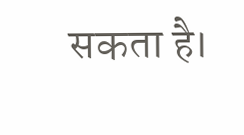सकता है।